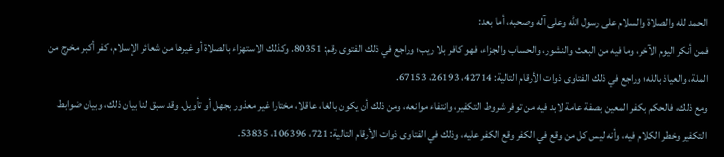الحمد لله والصلاة والسلام على رسول الله وعلى آله وصحبه، أما بعد:
فمن أنكر اليوم الآخر، وما فيه من البعث والنشور، والحساب والجزاء، فهو كافر بلا ريب؛ وراجع في ذلك الفتوى رقم: 80351. وكذلك الاستهزاء بالصلاة أو غيرها من شعائر الإسلام، كفر أكبر مخرج من الملة، والعياذ بالله؛ وراجع في ذلك الفتاوى ذوات الأرقام التالية: 42714، 26193، 67153.
ومع ذلك، فالحكم بكفر المعين بصفة عامة لابد فيه من توفر شروط التكفير، وانتفاء موانعه، ومن ذلك أن يكون بالغا، عاقلا، مختارا غير معذور بجهل أو تأويل. وقد سبق لنا بيان ذلك، وبيان ضوابط التكفير وخطر الكلام فيه، وأنه ليس كل من وقع في الكفر وقع الكفر عليه، وذلك في الفتاوى ذوات الأرقام التالية: 721، 106396، 53835.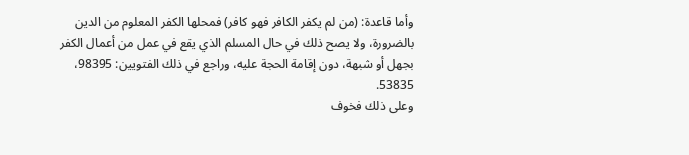وأما قاعدة: (من لم يكفر الكافر فهو كافر) فمحلها الكفر المعلوم من الدين بالضرورة، ولا يصح ذلك في حال المسلم الذي يقع في عمل من أعمال الكفر بجهل أو شبهة، دون إقامة الحجة عليه، وراجع في ذلك الفتويين: 98395، 53835.
وعلى ذلك فخوف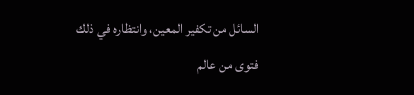السائل من تكفير المعين، وانتظاره في ذلك فتوى من عالم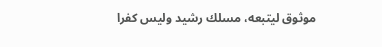موثوق ليتبعه، مسلك رشيد وليس كفرا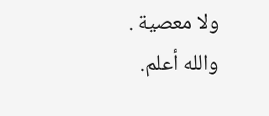ولا معصية .
والله أعلم.